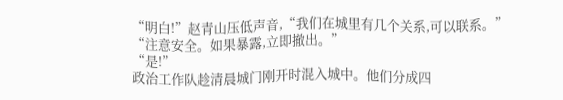“明白!”赵青山压低声音,“我们在城里有几个关系,可以联系。”
“注意安全。如果暴露,立即撤出。”
“是!”
政治工作队趁清晨城门刚开时混入城中。他们分成四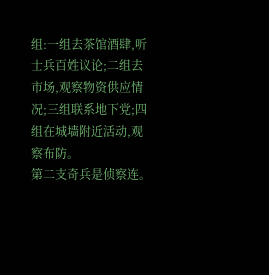组:一组去茶馆酒肆,听士兵百姓议论;二组去市场,观察物资供应情况;三组联系地下党;四组在城墙附近活动,观察布防。
第二支奇兵是侦察连。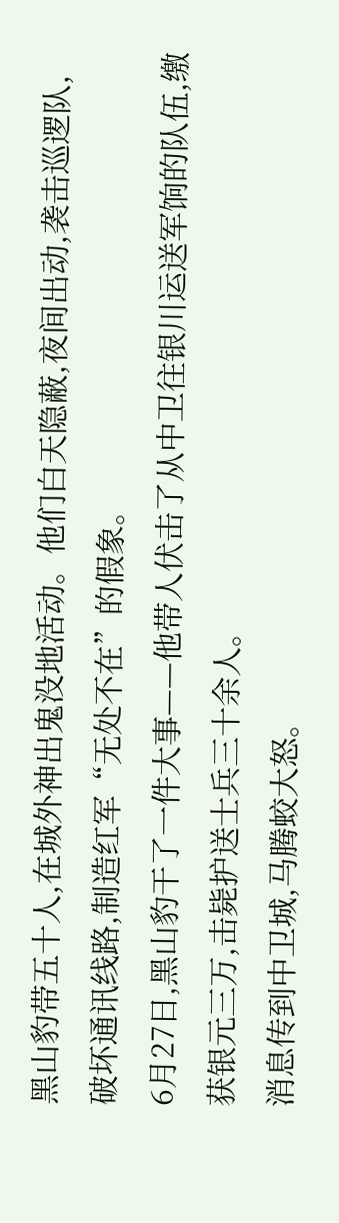黑山豹带五十人,在城外神出鬼没地活动。他们白天隐蔽,夜间出动,袭击巡逻队,破坏通讯线路,制造红军“无处不在”的假象。
6月27日,黑山豹干了一件大事——他带人伏击了从中卫往银川运送军饷的队伍,缴获银元三万,击毙护送士兵三十余人。
消息传到中卫城,马腾蛟大怒。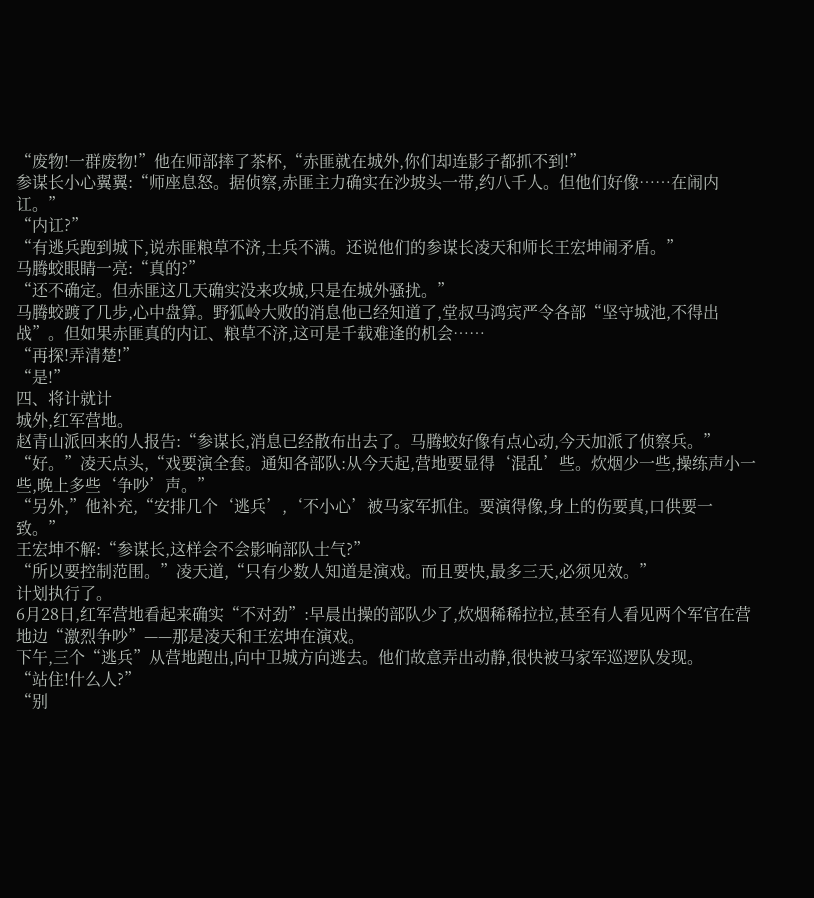“废物!一群废物!”他在师部摔了茶杯,“赤匪就在城外,你们却连影子都抓不到!”
参谋长小心翼翼:“师座息怒。据侦察,赤匪主力确实在沙坡头一带,约八千人。但他们好像……在闹内讧。”
“内讧?”
“有逃兵跑到城下,说赤匪粮草不济,士兵不满。还说他们的参谋长凌天和师长王宏坤闹矛盾。”
马腾蛟眼睛一亮:“真的?”
“还不确定。但赤匪这几天确实没来攻城,只是在城外骚扰。”
马腾蛟踱了几步,心中盘算。野狐岭大败的消息他已经知道了,堂叔马鸿宾严令各部“坚守城池,不得出战”。但如果赤匪真的内讧、粮草不济,这可是千载难逢的机会……
“再探!弄清楚!”
“是!”
四、将计就计
城外,红军营地。
赵青山派回来的人报告:“参谋长,消息已经散布出去了。马腾蛟好像有点心动,今天加派了侦察兵。”
“好。”凌天点头,“戏要演全套。通知各部队:从今天起,营地要显得‘混乱’些。炊烟少一些,操练声小一些,晚上多些‘争吵’声。”
“另外,”他补充,“安排几个‘逃兵’,‘不小心’被马家军抓住。要演得像,身上的伤要真,口供要一致。”
王宏坤不解:“参谋长,这样会不会影响部队士气?”
“所以要控制范围。”凌天道,“只有少数人知道是演戏。而且要快,最多三天,必须见效。”
计划执行了。
6月28日,红军营地看起来确实“不对劲”:早晨出操的部队少了,炊烟稀稀拉拉,甚至有人看见两个军官在营地边“激烈争吵”——那是凌天和王宏坤在演戏。
下午,三个“逃兵”从营地跑出,向中卫城方向逃去。他们故意弄出动静,很快被马家军巡逻队发现。
“站住!什么人?”
“别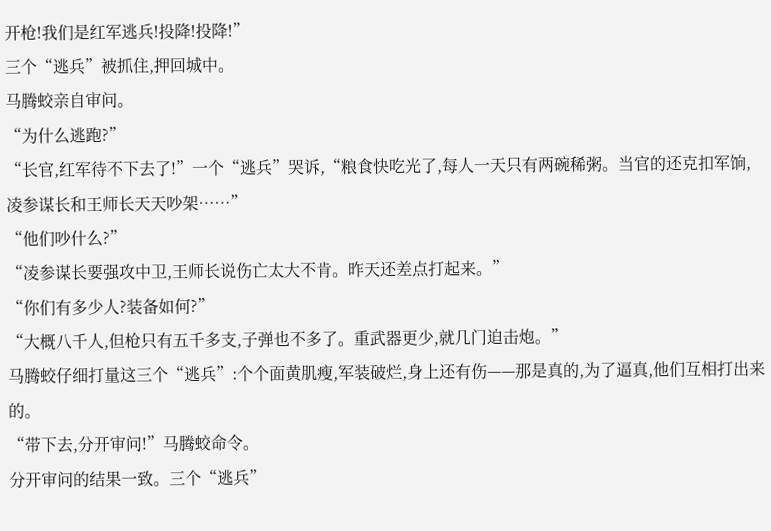开枪!我们是红军逃兵!投降!投降!”
三个“逃兵”被抓住,押回城中。
马腾蛟亲自审问。
“为什么逃跑?”
“长官,红军待不下去了!”一个“逃兵”哭诉,“粮食快吃光了,每人一天只有两碗稀粥。当官的还克扣军饷,凌参谋长和王师长天天吵架……”
“他们吵什么?”
“凌参谋长要强攻中卫,王师长说伤亡太大不肯。昨天还差点打起来。”
“你们有多少人?装备如何?”
“大概八千人,但枪只有五千多支,子弹也不多了。重武器更少,就几门迫击炮。”
马腾蛟仔细打量这三个“逃兵”:个个面黄肌瘦,军装破烂,身上还有伤——那是真的,为了逼真,他们互相打出来的。
“带下去,分开审问!”马腾蛟命令。
分开审问的结果一致。三个“逃兵”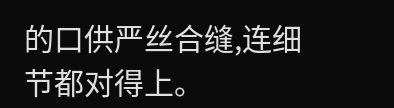的口供严丝合缝,连细节都对得上。